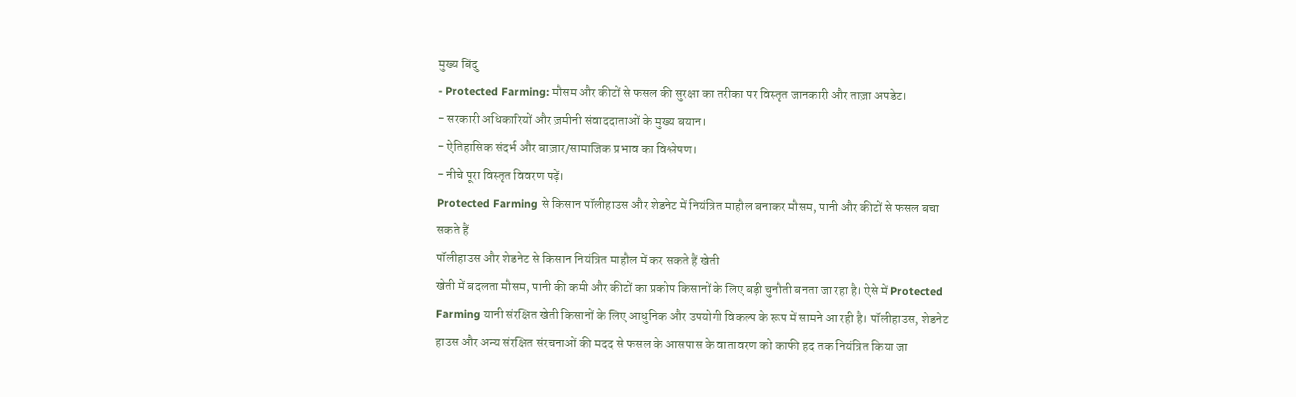मुख्य बिंदु
- Protected Farming: मौसम और कीटों से फसल की सुरक्षा का तरीका पर विस्तृत जानकारी और ताज़ा अपडेट।
- सरकारी अधिकारियों और ज़मीनी संवाददाताओं के मुख्य बयान।
- ऐतिहासिक संदर्भ और बाज़ार/सामाजिक प्रभाव का विश्लेषण।
- नीचे पूरा विस्तृत विवरण पढ़ें।
Protected Farming से किसान पॉलीहाउस और शेडनेट में नियंत्रित माहौल बनाकर मौसम, पानी और कीटों से फसल बचा सकते हैं
पॉलीहाउस और शेडनेट से किसान नियंत्रित माहौल में कर सकते हैं खेती
खेती में बदलता मौसम, पानी की कमी और कीटों का प्रकोप किसानों के लिए बड़ी चुनौती बनता जा रहा है। ऐसे में Protected Farming यानी संरक्षित खेती किसानों के लिए आधुनिक और उपयोगी विकल्प के रूप में सामने आ रही है। पॉलीहाउस, शेडनेट हाउस और अन्य संरक्षित संरचनाओं की मदद से फसल के आसपास के वातावरण को काफी हद तक नियंत्रित किया जा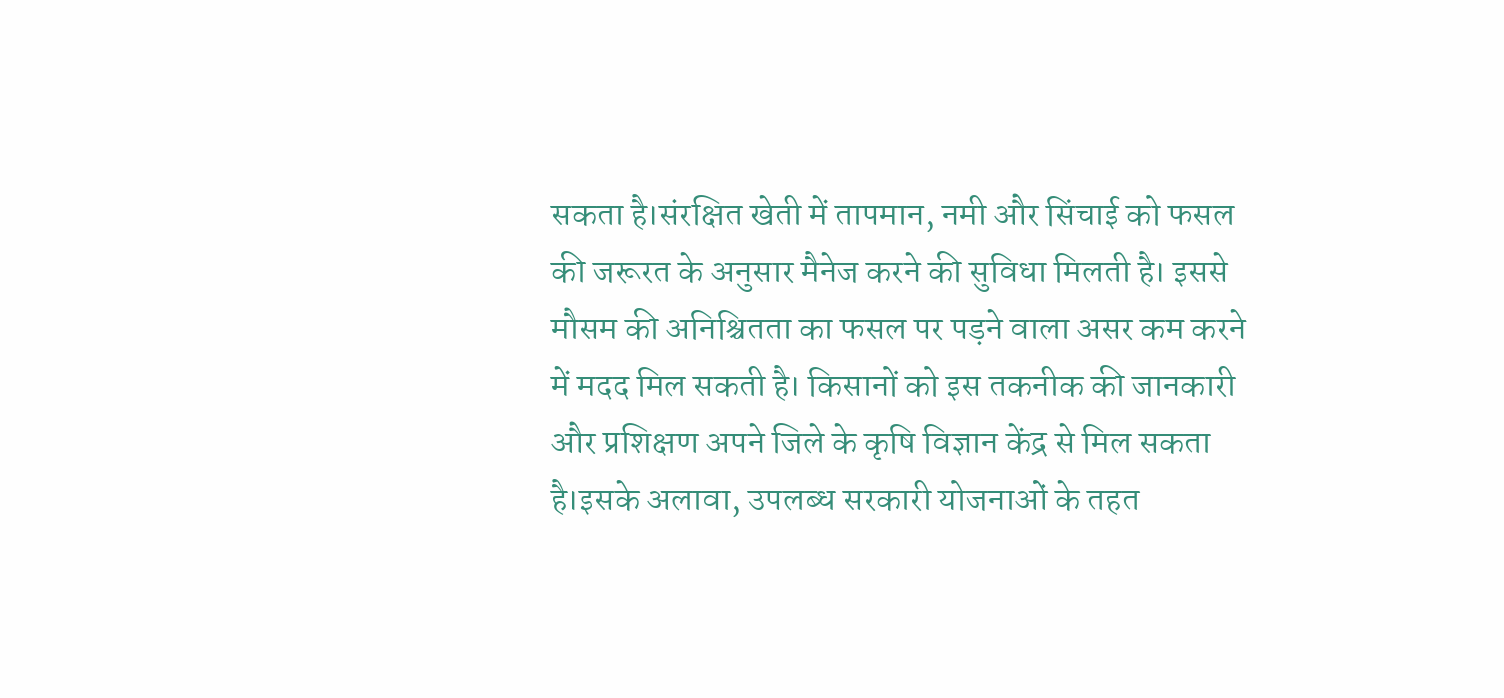सकता है।संरक्षित खेती में तापमान, नमी और सिंचाई को फसल की जरूरत के अनुसार मैनेज करने की सुविधा मिलती है। इससे मौसम की अनिश्चितता का फसल पर पड़ने वाला असर कम करने में मदद मिल सकती है। किसानों को इस तकनीक की जानकारी और प्रशिक्षण अपने जिले के कृषि विज्ञान केंद्र से मिल सकता है।इसके अलावा, उपलब्ध सरकारी योजनाओं के तहत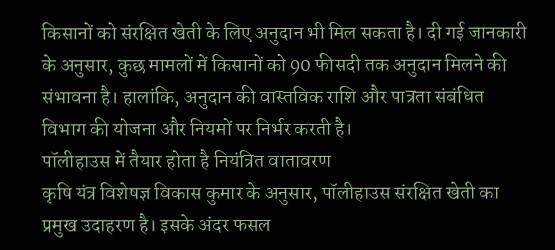किसानों को संरक्षित खेती के लिए अनुदान भी मिल सकता है। दी गई जानकारी के अनुसार, कुछ मामलों में किसानों को 90 फीसदी तक अनुदान मिलने की संभावना है। हालांकि, अनुदान की वास्तविक राशि और पात्रता संबंधित विभाग की योजना और नियमों पर निर्भर करती है।
पॉलीहाउस में तैयार होता है नियंत्रित वातावरण
कृषि यंत्र विशेषज्ञ विकास कुमार के अनुसार, पॉलीहाउस संरक्षित खेती का प्रमुख उदाहरण है। इसके अंदर फसल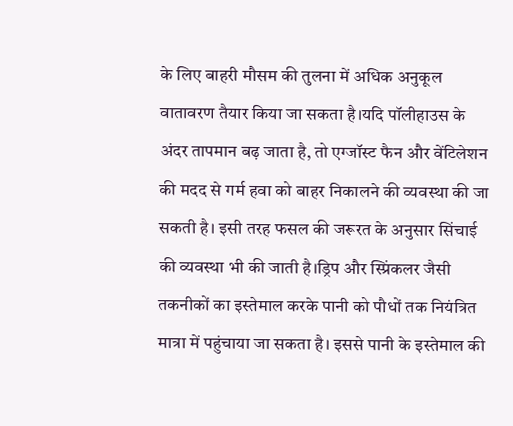के लिए बाहरी मौसम की तुलना में अधिक अनुकूल वातावरण तैयार किया जा सकता है।यदि पॉलीहाउस के अंदर तापमान बढ़ जाता है, तो एग्जॉस्ट फैन और वेंटिलेशन की मदद से गर्म हवा को बाहर निकालने की व्यवस्था की जा सकती है। इसी तरह फसल की जरूरत के अनुसार सिंचाई की व्यवस्था भी की जाती है।ड्रिप और स्प्रिंकलर जैसी तकनीकों का इस्तेमाल करके पानी को पौधों तक नियंत्रित मात्रा में पहुंचाया जा सकता है। इससे पानी के इस्तेमाल की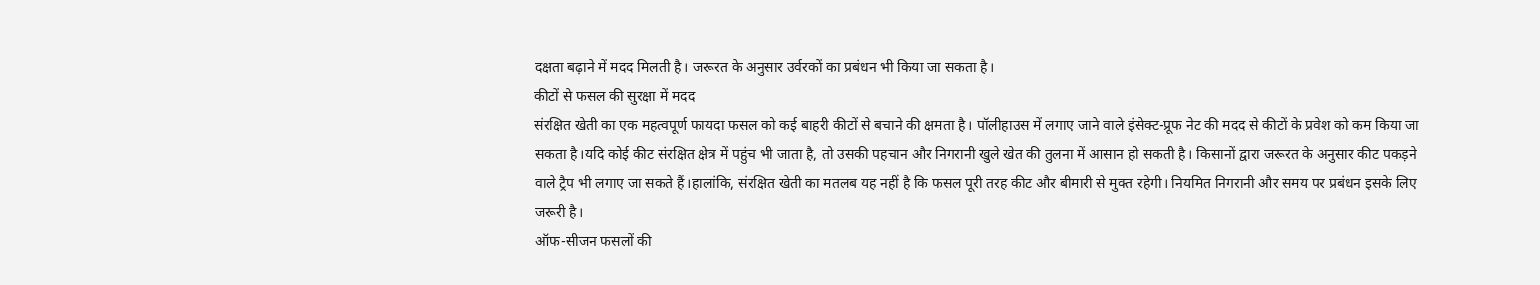दक्षता बढ़ाने में मदद मिलती है। जरूरत के अनुसार उर्वरकों का प्रबंधन भी किया जा सकता है।
कीटों से फसल की सुरक्षा में मदद
संरक्षित खेती का एक महत्वपूर्ण फायदा फसल को कई बाहरी कीटों से बचाने की क्षमता है। पॉलीहाउस में लगाए जाने वाले इंसेक्ट-प्रूफ नेट की मदद से कीटों के प्रवेश को कम किया जा सकता है।यदि कोई कीट संरक्षित क्षेत्र में पहुंच भी जाता है, तो उसकी पहचान और निगरानी खुले खेत की तुलना में आसान हो सकती है। किसानों द्वारा जरूरत के अनुसार कीट पकड़ने वाले ट्रैप भी लगाए जा सकते हैं।हालांकि, संरक्षित खेती का मतलब यह नहीं है कि फसल पूरी तरह कीट और बीमारी से मुक्त रहेगी। नियमित निगरानी और समय पर प्रबंधन इसके लिए जरूरी है।
ऑफ-सीजन फसलों की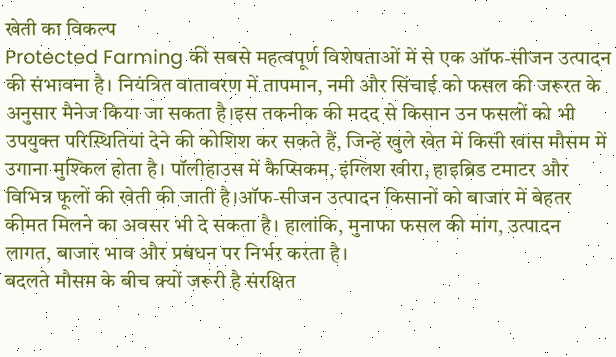खेती का विकल्प
Protected Farming की सबसे महत्वपूर्ण विशेषताओं में से एक ऑफ-सीजन उत्पादन की संभावना है। नियंत्रित वातावरण में तापमान, नमी और सिंचाई को फसल की जरूरत के अनुसार मैनेज किया जा सकता है।इस तकनीक की मदद से किसान उन फसलों को भी उपयुक्त परिस्थितियां देने की कोशिश कर सकते हैं, जिन्हें खुले खेत में किसी खास मौसम में उगाना मुश्किल होता है। पॉलीहाउस में कैप्सिकम, इंग्लिश खीरा, हाइब्रिड टमाटर और विभिन्न फूलों की खेती की जाती है।ऑफ-सीजन उत्पादन किसानों को बाजार में बेहतर कीमत मिलने का अवसर भी दे सकता है। हालांकि, मुनाफा फसल की मांग, उत्पादन लागत, बाजार भाव और प्रबंधन पर निर्भर करता है।
बदलते मौसम के बीच क्यों जरूरी है संरक्षित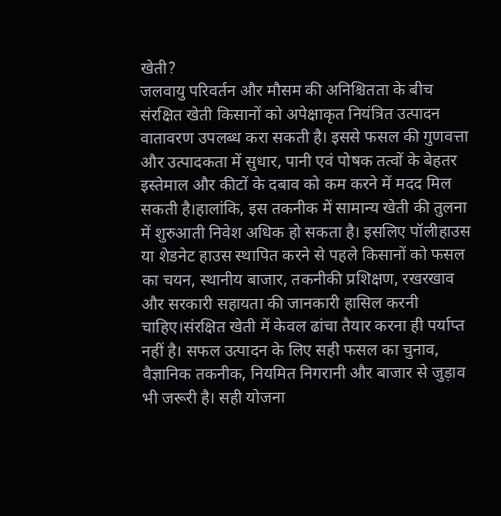खेती?
जलवायु परिवर्तन और मौसम की अनिश्चितता के बीच संरक्षित खेती किसानों को अपेक्षाकृत नियंत्रित उत्पादन वातावरण उपलब्ध करा सकती है। इससे फसल की गुणवत्ता और उत्पादकता में सुधार, पानी एवं पोषक तत्वों के बेहतर इस्तेमाल और कीटों के दबाव को कम करने में मदद मिल सकती है।हालांकि, इस तकनीक में सामान्य खेती की तुलना में शुरुआती निवेश अधिक हो सकता है। इसलिए पॉलीहाउस या शेडनेट हाउस स्थापित करने से पहले किसानों को फसल का चयन, स्थानीय बाजार, तकनीकी प्रशिक्षण, रखरखाव और सरकारी सहायता की जानकारी हासिल करनी चाहिए।संरक्षित खेती में केवल ढांचा तैयार करना ही पर्याप्त नहीं है। सफल उत्पादन के लिए सही फसल का चुनाव, वैज्ञानिक तकनीक, नियमित निगरानी और बाजार से जुड़ाव भी जरूरी है। सही योजना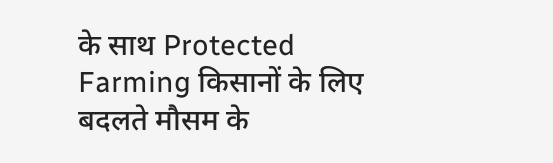के साथ Protected Farming किसानों के लिए बदलते मौसम के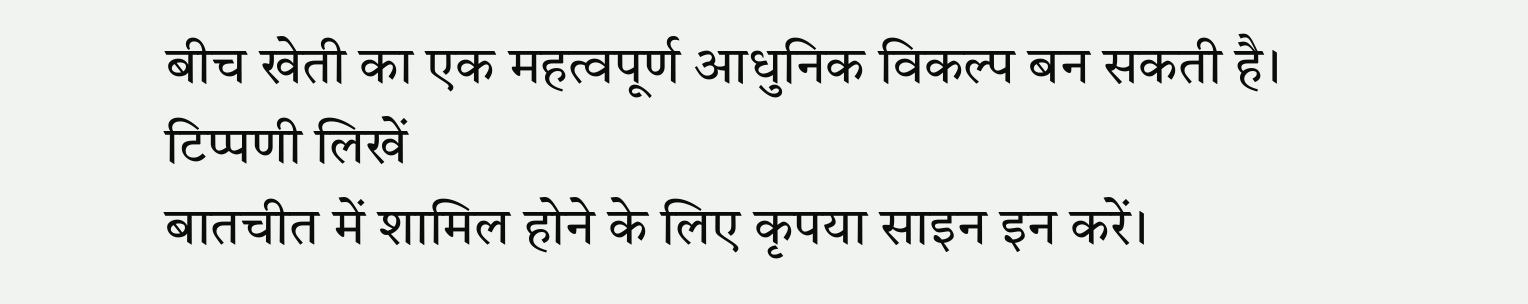बीच खेती का एक महत्वपूर्ण आधुनिक विकल्प बन सकती है।
टिप्पणी लिखें
बातचीत में शामिल होने के लिए कृपया साइन इन करें।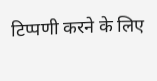टिप्पणी करने के लिए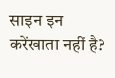साइन इन करेंखाता नहीं है?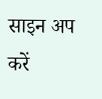साइन अप करें